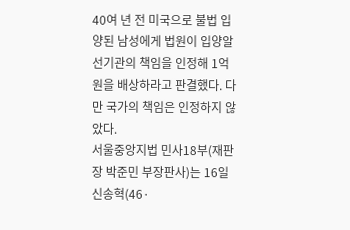40여 년 전 미국으로 불법 입양된 남성에게 법원이 입양알선기관의 책임을 인정해 1억 원을 배상하라고 판결했다. 다만 국가의 책임은 인정하지 않았다.
서울중앙지법 민사18부(재판장 박준민 부장판사)는 16일 신송혁(46·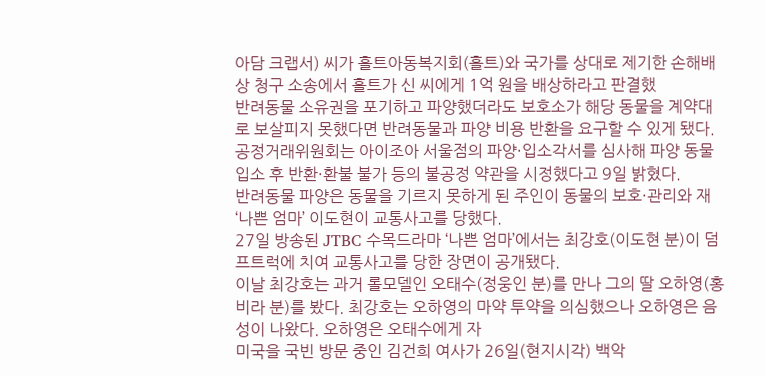아담 크랩서) 씨가 홀트아동복지회(홀트)와 국가를 상대로 제기한 손해배상 청구 소송에서 홀트가 신 씨에게 1억 원을 배상하라고 판결했
반려동물 소유권을 포기하고 파양했더라도 보호소가 해당 동물을 계약대로 보살피지 못했다면 반려동물과 파양 비용 반환을 요구할 수 있게 됐다.
공정거래위원회는 아이조아 서울점의 파양·입소각서를 심사해 파양 동물 입소 후 반환·환불 불가 등의 불공정 약관을 시정했다고 9일 밝혔다.
반려동물 파양은 동물을 기르지 못하게 된 주인이 동물의 보호·관리와 재
‘나쁜 엄마’ 이도현이 교통사고를 당했다.
27일 방송된 JTBC 수목드라마 ‘나쁜 엄마’에서는 최강호(이도현 분)이 덤프트럭에 치여 교통사고를 당한 장면이 공개됐다.
이날 최강호는 과거 롤모델인 오태수(정웅인 분)를 만나 그의 딸 오하영(홍비라 분)를 봤다. 최강호는 오하영의 마약 투약을 의심했으나 오하영은 음성이 나왔다. 오하영은 오태수에게 자
미국을 국빈 방문 중인 김건희 여사가 26일(현지시각) 백악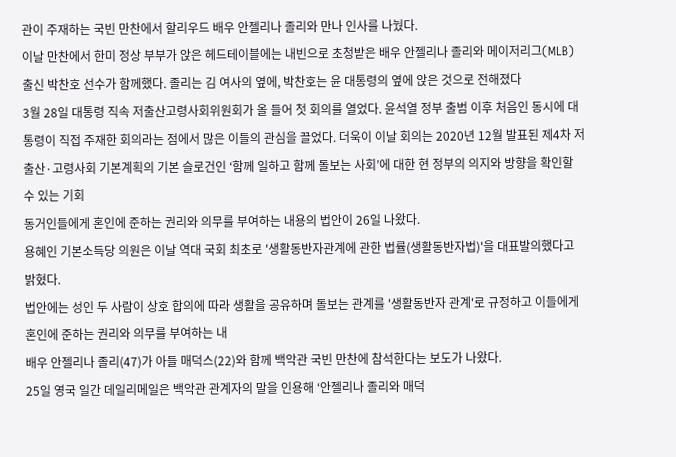관이 주재하는 국빈 만찬에서 할리우드 배우 안젤리나 졸리와 만나 인사를 나눴다.
이날 만찬에서 한미 정상 부부가 앉은 헤드테이블에는 내빈으로 초청받은 배우 안젤리나 졸리와 메이저리그(MLB) 출신 박찬호 선수가 함께했다. 졸리는 김 여사의 옆에, 박찬호는 윤 대통령의 옆에 앉은 것으로 전해졌다
3월 28일 대통령 직속 저출산고령사회위원회가 올 들어 첫 회의를 열었다. 윤석열 정부 출범 이후 처음인 동시에 대통령이 직접 주재한 회의라는 점에서 많은 이들의 관심을 끌었다. 더욱이 이날 회의는 2020년 12월 발표된 제4차 저출산·고령사회 기본계획의 기본 슬로건인 ‘함께 일하고 함께 돌보는 사회’에 대한 현 정부의 의지와 방향을 확인할 수 있는 기회
동거인들에게 혼인에 준하는 권리와 의무를 부여하는 내용의 법안이 26일 나왔다.
용혜인 기본소득당 의원은 이날 역대 국회 최초로 '생활동반자관계에 관한 법률(생활동반자법)'을 대표발의했다고 밝혔다.
법안에는 성인 두 사람이 상호 합의에 따라 생활을 공유하며 돌보는 관계를 '생활동반자 관계'로 규정하고 이들에게 혼인에 준하는 권리와 의무를 부여하는 내
배우 안젤리나 졸리(47)가 아들 매덕스(22)와 함께 백악관 국빈 만찬에 참석한다는 보도가 나왔다.
25일 영국 일간 데일리메일은 백악관 관계자의 말을 인용해 ‘안젤리나 졸리와 매덕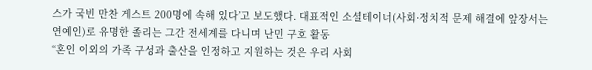스가 국빈 만찬 게스트 200명에 속해 있다’고 보도했다. 대표적인 소셜테이너(사회·정치적 문제 해결에 앞장서는 연예인)로 유명한 졸리는 그간 전세계를 다니며 난민 구호 활동
“혼인 이외의 가족 구성과 출산을 인정하고 지원하는 것은 우리 사회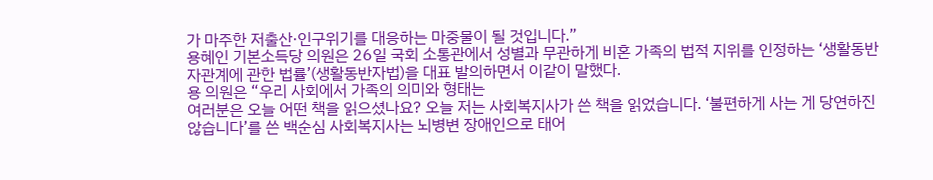가 마주한 저출산·인구위기를 대응하는 마중물이 될 것입니다.”
용혜인 기본소득당 의원은 26일 국회 소통관에서 성별과 무관하게 비혼 가족의 법적 지위를 인정하는 ‘생활동반자관계에 관한 법률’(생활동반자법)을 대표 발의하면서 이같이 말했다.
용 의원은 “우리 사회에서 가족의 의미와 형태는
여러분은 오늘 어떤 책을 읽으셨나요? 오늘 저는 사회복지사가 쓴 책을 읽었습니다. ‘불편하게 사는 게 당연하진 않습니다’를 쓴 백순심 사회복지사는 뇌병변 장애인으로 태어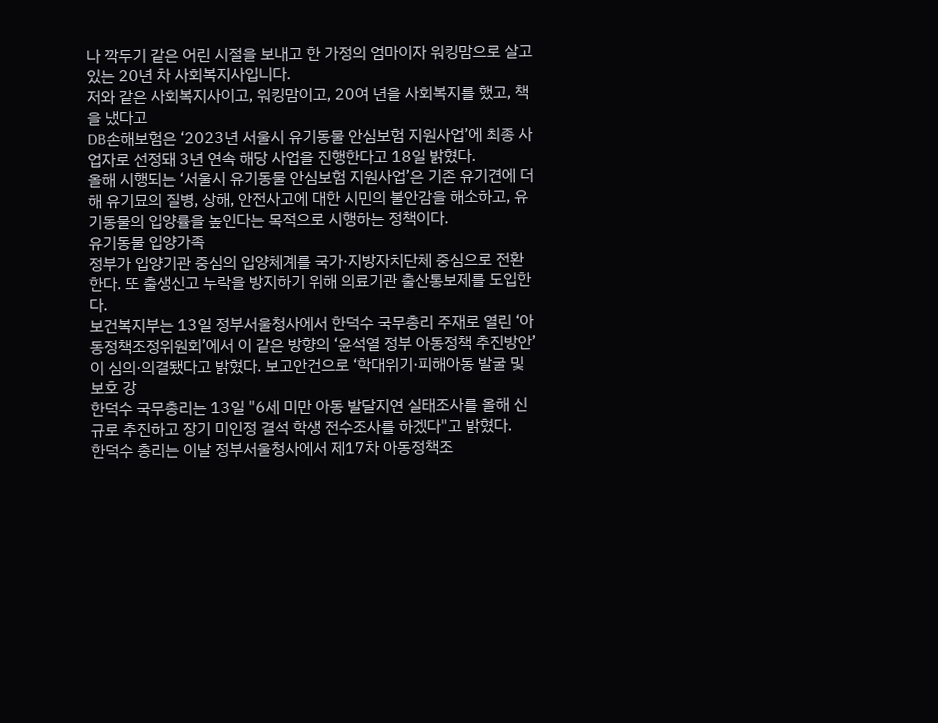나 깍두기 같은 어린 시절을 보내고 한 가정의 엄마이자 워킹맘으로 살고 있는 20년 차 사회복지사입니다.
저와 같은 사회복지사이고, 워킹맘이고, 20여 년을 사회복지를 했고, 책을 냈다고
DB손해보험은 ‘2023년 서울시 유기동물 안심보험 지원사업’에 최종 사업자로 선정돼 3년 연속 해당 사업을 진행한다고 18일 밝혔다.
올해 시행되는 ‘서울시 유기동물 안심보험 지원사업’은 기존 유기견에 더해 유기묘의 질병, 상해, 안전사고에 대한 시민의 불안감을 해소하고, 유기동물의 입양률을 높인다는 목적으로 시행하는 정책이다.
유기동물 입양가족
정부가 입양기관 중심의 입양체계를 국가·지방자치단체 중심으로 전환한다. 또 출생신고 누락을 방지하기 위해 의료기관 출산통보제를 도입한다.
보건복지부는 13일 정부서울청사에서 한덕수 국무총리 주재로 열린 ‘아동정책조정위원회’에서 이 같은 방향의 ‘윤석열 정부 아동정책 추진방안’이 심의·의결됐다고 밝혔다. 보고안건으로 ‘학대위기·피해아동 발굴 및 보호 강
한덕수 국무총리는 13일 "6세 미만 아동 발달지연 실태조사를 올해 신규로 추진하고 장기 미인정 결석 학생 전수조사를 하겠다"고 밝혔다.
한덕수 총리는 이날 정부서울청사에서 제17차 아동정책조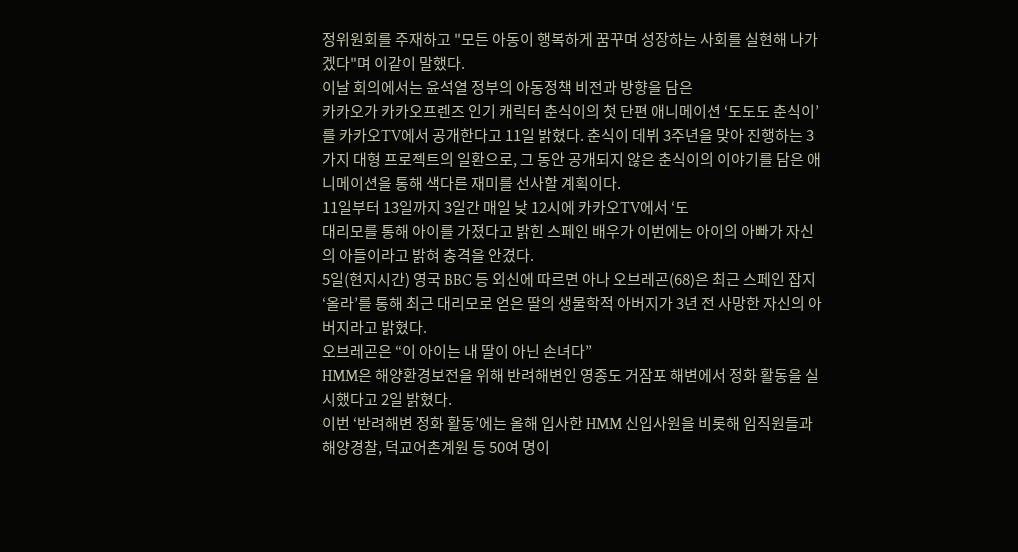정위원회를 주재하고 "모든 아동이 행복하게 꿈꾸며 성장하는 사회를 실현해 나가겠다"며 이같이 말했다.
이날 회의에서는 윤석열 정부의 아동정책 비전과 방향을 담은
카카오가 카카오프렌즈 인기 캐릭터 춘식이의 첫 단편 애니메이션 ‘도도도 춘식이’를 카카오TV에서 공개한다고 11일 밝혔다. 춘식이 데뷔 3주년을 맞아 진행하는 3가지 대형 프로젝트의 일환으로, 그 동안 공개되지 않은 춘식이의 이야기를 담은 애니메이션을 통해 색다른 재미를 선사할 계획이다.
11일부터 13일까지 3일간 매일 낮 12시에 카카오TV에서 ‘도
대리모를 통해 아이를 가졌다고 밝힌 스페인 배우가 이번에는 아이의 아빠가 자신의 아들이라고 밝혀 충격을 안겼다.
5일(현지시간) 영국 BBC 등 외신에 따르면 아나 오브레곤(68)은 최근 스페인 잡지 ‘올라’를 통해 최근 대리모로 얻은 딸의 생물학적 아버지가 3년 전 사망한 자신의 아버지라고 밝혔다.
오브레곤은 “이 아이는 내 딸이 아닌 손녀다”
HMM은 해양환경보전을 위해 반려해변인 영종도 거잠포 해변에서 정화 활동을 실시했다고 2일 밝혔다.
이번 ‘반려해변 정화 활동’에는 올해 입사한 HMM 신입사원을 비롯해 임직원들과 해양경찰, 덕교어촌계원 등 50여 명이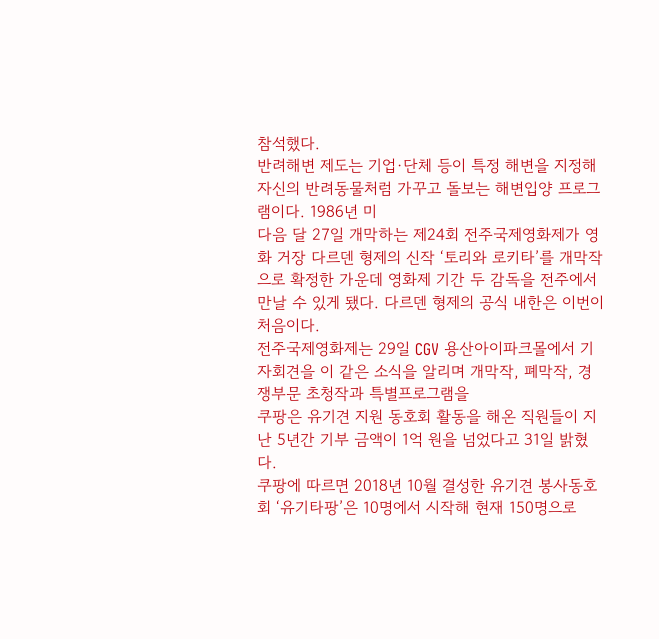참석했다.
반려해변 제도는 기업·단체 등이 특정 해변을 지정해 자신의 반려동물처럼 가꾸고 돌보는 해변입양 프로그램이다. 1986년 미
다음 달 27일 개막하는 제24회 전주국제영화제가 영화 거장 다르덴 형제의 신작 ‘토리와 로키타’를 개막작으로 확정한 가운데 영화제 기간 두 감독을 전주에서 만날 수 있게 됐다. 다르덴 형제의 공식 내한은 이번이 처음이다.
전주국제영화제는 29일 CGV 용산아이파크몰에서 기자회견을 이 같은 소식을 알리며 개막작, 폐막작, 경쟁부문 초청작과 특별프로그램을
쿠팡은 유기견 지원 동호회 활동을 해온 직원들이 지난 5년간 기부 금액이 1억 원을 넘었다고 31일 밝혔다.
쿠팡에 따르면 2018년 10월 결성한 유기견 봉사동호회 ‘유기타팡’은 10명에서 시작해 현재 150명으로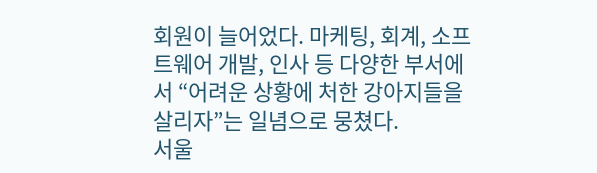회원이 늘어었다. 마케팅, 회계, 소프트웨어 개발, 인사 등 다양한 부서에서 “어려운 상황에 처한 강아지들을 살리자”는 일념으로 뭉쳤다.
서울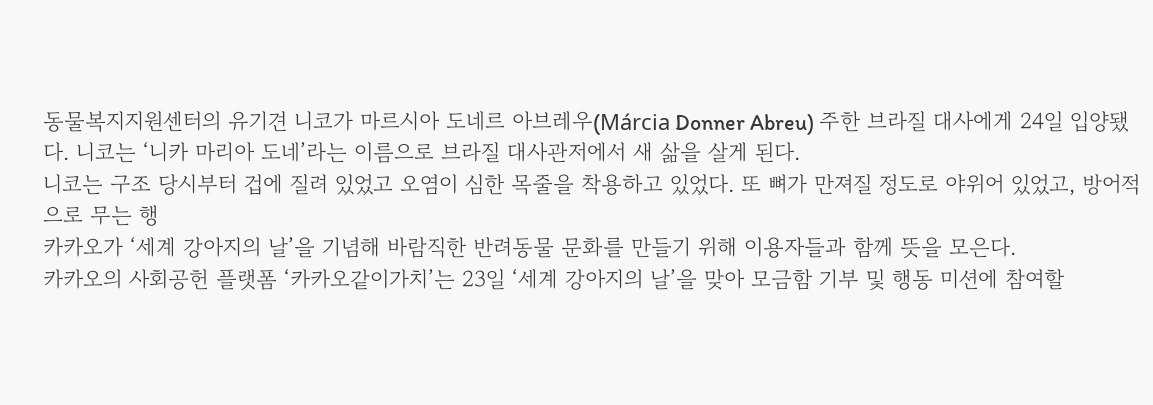동물복지지원센터의 유기견 니코가 마르시아 도네르 아브레우(Márcia Donner Abreu) 주한 브라질 대사에게 24일 입양됐다. 니코는 ‘니카 마리아 도네’라는 이름으로 브라질 대사관저에서 새 삶을 살게 된다.
니코는 구조 당시부터 겁에 질려 있었고 오염이 심한 목줄을 착용하고 있었다. 또 뼈가 만져질 정도로 야위어 있었고, 방어적으로 무는 행
카카오가 ‘세계 강아지의 날’을 기념해 바람직한 반려동물 문화를 만들기 위해 이용자들과 함께 뜻을 모은다.
카카오의 사회공헌 플랫폼 ‘카카오같이가치’는 23일 ‘세계 강아지의 날’을 맞아 모금함 기부 및 행동 미션에 참여할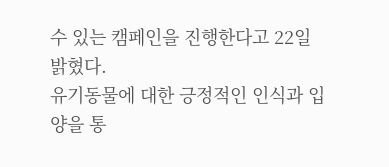수 있는 캠페인을 진행한다고 22일 밝혔다.
유기동물에 대한 긍정적인 인식과 입양을 통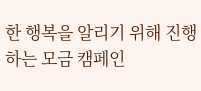한 행복을 알리기 위해 진행하는 모금 캠페인